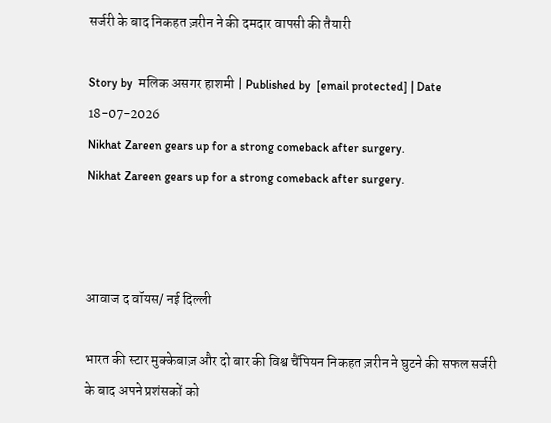सर्जरी के बाद निकहत ज़रीन ने की दमदार वापसी की तैयारी

Story by  मलिक असगर हाशमी | Published by  [email protected] | Date 18-07-2026
Nikhat Zareen gears up for a strong comeback after surgery.
Nikhat Zareen gears up for a strong comeback after surgery.



आवाज द वॉयस/ नई दिल्ली

भारत की स्टार मुक्केबाज़ और दो बार की विश्व चैंपियन निकहत ज़रीन ने घुटने की सफल सर्जरी के बाद अपने प्रशंसकों को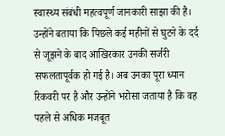स्वास्थ्य संबंधी महत्वपूर्ण जानकारी साझा की है। उन्होंने बताया कि पिछले कई महीनों से घुटने के दर्द से जूझने के बाद आखिरकार उनकी सर्जरी सफलतापूर्वक हो गई है। अब उनका पूरा ध्यान रिकवरी पर है और उन्होंने भरोसा जताया है कि वह पहले से अधिक मजबूत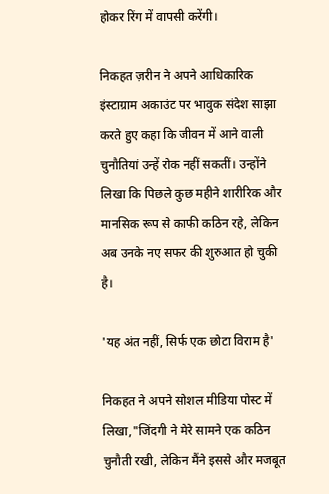होकर रिंग में वापसी करेंगी।

निकहत ज़रीन ने अपने आधिकारिक इंस्टाग्राम अकाउंट पर भावुक संदेश साझा करते हुए कहा कि जीवन में आने वाली चुनौतियां उन्हें रोक नहीं सकतीं। उन्होंने लिखा कि पिछले कुछ महीने शारीरिक और मानसिक रूप से काफी कठिन रहे, लेकिन अब उनके नए सफर की शुरुआत हो चुकी है।

'यह अंत नहीं, सिर्फ एक छोटा विराम है'

निकहत ने अपने सोशल मीडिया पोस्ट में लिखा,"जिंदगी ने मेरे सामने एक कठिन चुनौती रखी, लेकिन मैंने इससे और मजबूत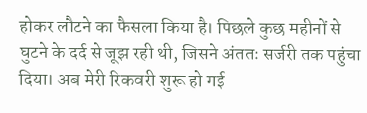होकर लौटने का फैसला किया है। पिछले कुछ महीनों से घुटने के दर्द से जूझ रही थी, जिसने अंततः सर्जरी तक पहुंचा दिया। अब मेरी रिकवरी शुरू हो गई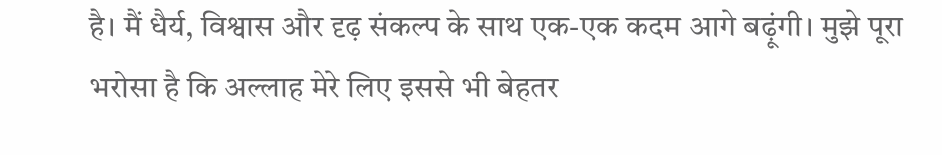है। मैं धैर्य, विश्वास और दृढ़ संकल्प के साथ एक-एक कदम आगे बढ़ूंगी। मुझे पूरा भरोसा है कि अल्लाह मेरे लिए इससे भी बेहतर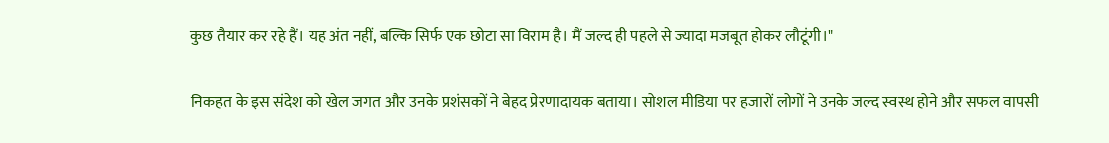कुछ तैयार कर रहे हैं। यह अंत नहीं, बल्कि सिर्फ एक छोटा सा विराम है। मैं जल्द ही पहले से ज्यादा मजबूत होकर लौटूंगी।"

निकहत के इस संदेश को खेल जगत और उनके प्रशंसकों ने बेहद प्रेरणादायक बताया। सोशल मीडिया पर हजारों लोगों ने उनके जल्द स्वस्थ होने और सफल वापसी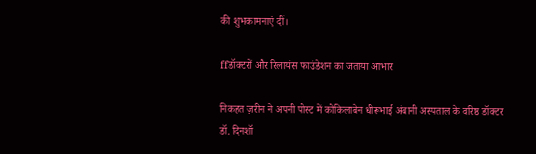की शुभकामनाएं दीं।

ffडॉक्टरों और रिलायंस फाउंडेशन का जताया आभार

निकहत ज़रीन ने अपनी पोस्ट में कोकिलाबेन धीरूभाई अंबानी अस्पताल के वरिष्ठ डॉक्टर डॉ. दिनशॉ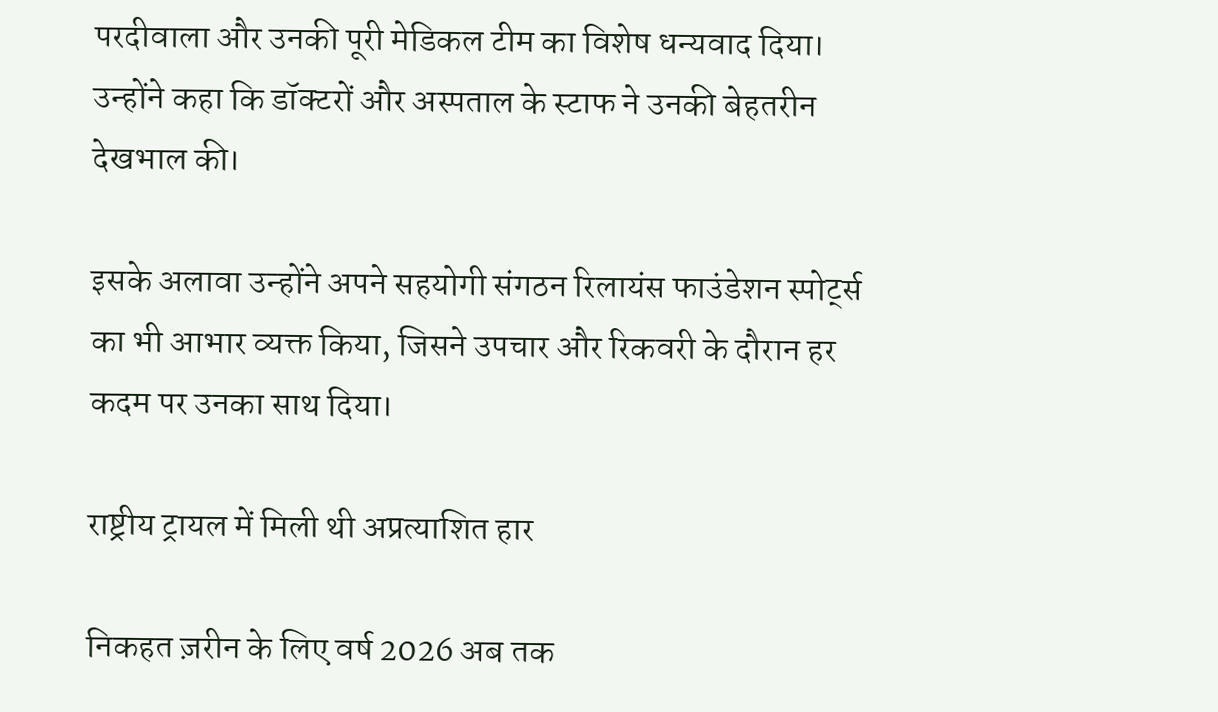परदीवाला और उनकी पूरी मेडिकल टीम का विशेष धन्यवाद दिया। उन्होंने कहा कि डॉक्टरों और अस्पताल के स्टाफ ने उनकी बेहतरीन देखभाल की।

इसके अलावा उन्होंने अपने सहयोगी संगठन रिलायंस फाउंडेशन स्पोर्ट्स का भी आभार व्यक्त किया, जिसने उपचार और रिकवरी के दौरान हर कदम पर उनका साथ दिया।

राष्ट्रीय ट्रायल में मिली थी अप्रत्याशित हार

निकहत ज़रीन के लिए वर्ष 2026 अब तक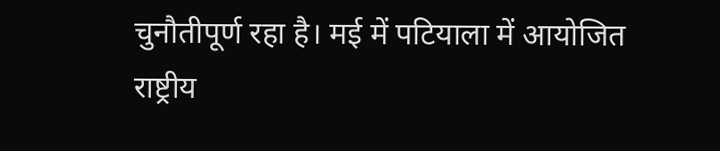चुनौतीपूर्ण रहा है। मई में पटियाला में आयोजित राष्ट्रीय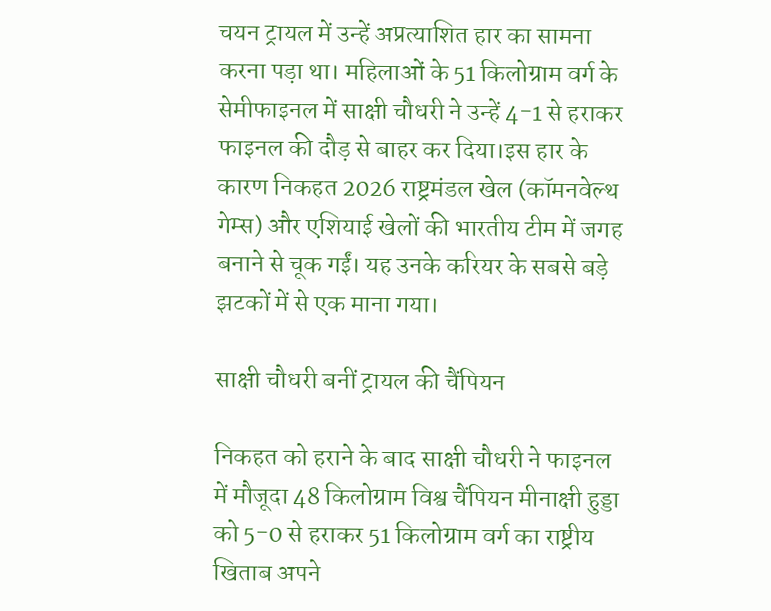चयन ट्रायल में उन्हें अप्रत्याशित हार का सामना करना पड़ा था। महिलाओं के 51 किलोग्राम वर्ग के सेमीफाइनल में साक्षी चौधरी ने उन्हें 4-1 से हराकर फाइनल की दौड़ से बाहर कर दिया।इस हार के कारण निकहत 2026 राष्ट्रमंडल खेल (कॉमनवेल्थ गेम्स) और एशियाई खेलों की भारतीय टीम में जगह बनाने से चूक गईं। यह उनके करियर के सबसे बड़े झटकों में से एक माना गया।

साक्षी चौधरी बनीं ट्रायल की चैंपियन

निकहत को हराने के बाद साक्षी चौधरी ने फाइनल में मौजूदा 48 किलोग्राम विश्व चैंपियन मीनाक्षी हुड्डा को 5-0 से हराकर 51 किलोग्राम वर्ग का राष्ट्रीय खिताब अपने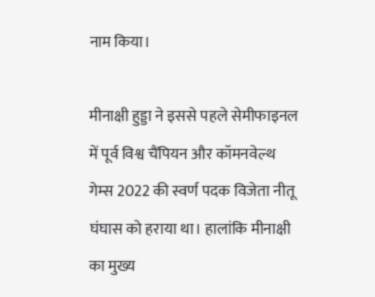नाम किया।

मीनाक्षी हुड्डा ने इससे पहले सेमीफाइनल में पूर्व विश्व चैंपियन और कॉमनवेल्थ गेम्स 2022 की स्वर्ण पदक विजेता नीतू घंघास को हराया था। हालांकि मीनाक्षी का मुख्य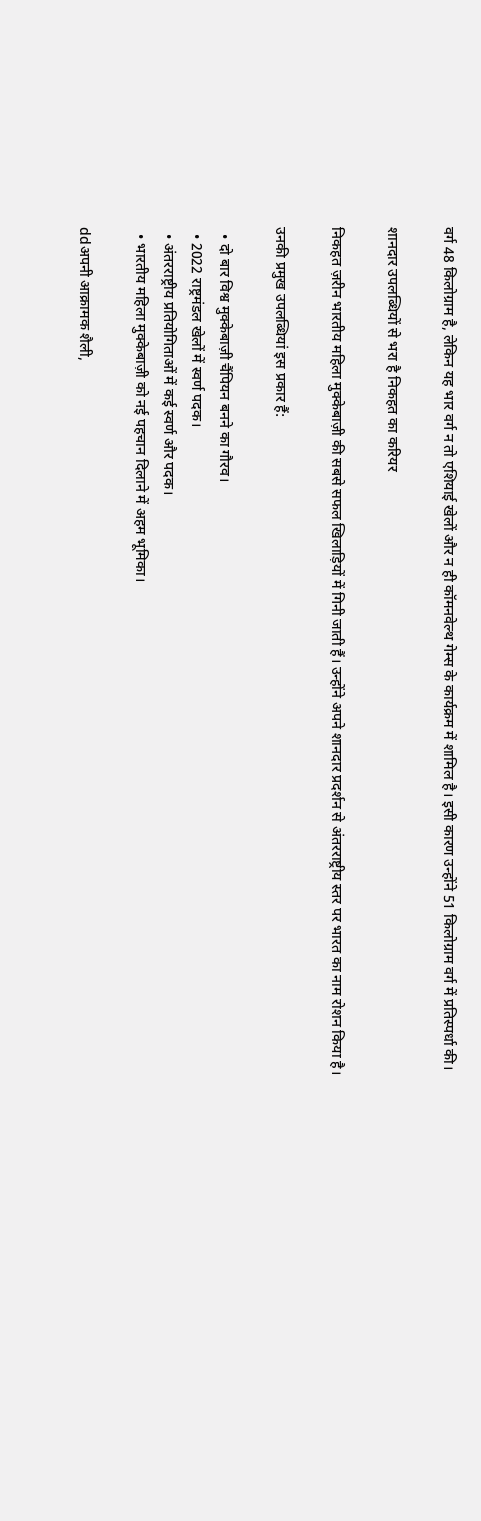वर्ग 48 किलोग्राम है, लेकिन यह भार वर्ग न तो एशियाई खेलों और न ही कॉमनवेल्थ गेम्स के कार्यक्रम में शामिल है। इसी कारण उन्होंने 51 किलोग्राम वर्ग में प्रतिस्पर्धा की।

शानदार उपलब्धियों से भरा है निकहत का करियर

निकहत ज़रीन भारतीय महिला मुक्केबाज़ी की सबसे सफल खिलाड़ियों में गिनी जाती हैं। उन्होंने अपने शानदार प्रदर्शन से अंतरराष्ट्रीय स्तर पर भारत का नाम रोशन किया है।

उनकी प्रमुख उपलब्धियां इस प्रकार हैं:

  • दो बार विश्व मुक्केबाज़ी चैंपियन बनने का गौरव।
  • 2022 राष्ट्रमंडल खेलों में स्वर्ण पदक।
  • अंतरराष्ट्रीय प्रतियोगिताओं में कई स्वर्ण और पदक।
  • भारतीय महिला मुक्केबाज़ी को नई पहचान दिलाने में अहम भूमिका।

ddअपनी आक्रामक शैली,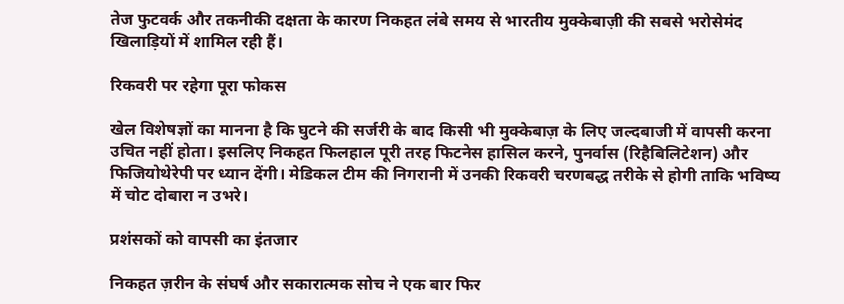तेज फुटवर्क और तकनीकी दक्षता के कारण निकहत लंबे समय से भारतीय मुक्केबाज़ी की सबसे भरोसेमंद खिलाड़ियों में शामिल रही हैं।

रिकवरी पर रहेगा पूरा फोकस

खेल विशेषज्ञों का मानना है कि घुटने की सर्जरी के बाद किसी भी मुक्केबाज़ के लिए जल्दबाजी में वापसी करना उचित नहीं होता। इसलिए निकहत फिलहाल पूरी तरह फिटनेस हासिल करने, पुनर्वास (रिहैबिलिटेशन) और फिजियोथेरेपी पर ध्यान देंगी। मेडिकल टीम की निगरानी में उनकी रिकवरी चरणबद्ध तरीके से होगी ताकि भविष्य में चोट दोबारा न उभरे।

प्रशंसकों को वापसी का इंतजार

निकहत ज़रीन के संघर्ष और सकारात्मक सोच ने एक बार फिर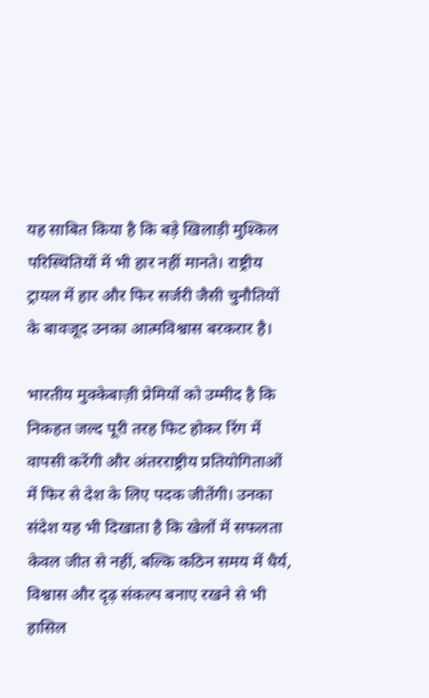यह साबित किया है कि बड़े खिलाड़ी मुश्किल परिस्थितियों में भी हार नहीं मानते। राष्ट्रीय ट्रायल में हार और फिर सर्जरी जैसी चुनौतियों के बावजूद उनका आत्मविश्वास बरकरार है।

भारतीय मुक्केबाज़ी प्रेमियों को उम्मीद है कि निकहत जल्द पूरी तरह फिट होकर रिंग में वापसी करेंगी और अंतरराष्ट्रीय प्रतियोगिताओं में फिर से देश के लिए पदक जीतेंगी। उनका संदेश यह भी दिखाता है कि खेलों में सफलता केवल जीत से नहीं, बल्कि कठिन समय में धैर्य, विश्वास और दृढ़ संकल्प बनाए रखने से भी हासिल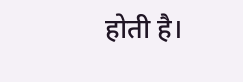होती है।